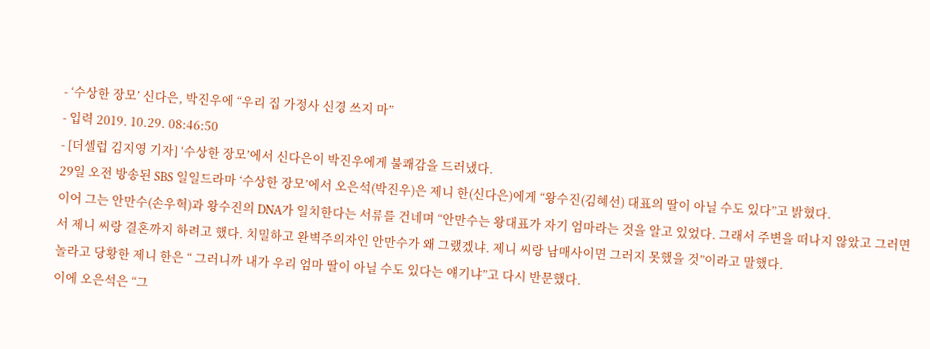- ‘수상한 장모’ 신다은, 박진우에 “우리 집 가정사 신경 쓰지 마”
- 입력 2019. 10.29. 08:46:50
- [더셀럽 김지영 기자] ‘수상한 장모’에서 신다은이 박진우에게 불쾌감을 드러냈다.
29일 오전 방송된 SBS 일일드라마 ‘수상한 장모’에서 오은석(박진우)은 제니 한(신다은)에게 “왕수진(김혜선) 대표의 딸이 아닐 수도 있다”고 밝혔다.
이어 그는 안만수(손우혁)과 왕수진의 DNA가 일치한다는 서류를 건네며 “안만수는 왕대표가 자기 엄마라는 것을 알고 있었다. 그래서 주변을 떠나지 않았고 그러면서 제니 씨랑 결혼까지 하려고 했다. 치밀하고 완벽주의자인 안만수가 왜 그랬겠냐. 제니 씨랑 남매사이면 그러지 못했을 것”이라고 말했다.
놀라고 당황한 제니 한은 “ 그러니까 내가 우리 엄마 딸이 아닐 수도 있다는 얘기냐”고 다시 반문했다.
이에 오은석은 “그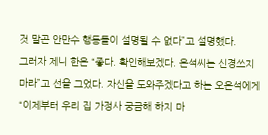것 말곤 안만수 행동들이 설명될 수 없다”고 설명했다.
그러자 제니 한은 “좋다. 확인해보겠다. 은석씨는 신경쓰지 마라”고 선을 그었다. 자신을 도와주겠다고 하는 오은석에게 “이제부터 우리 집 가정사 궁금해 하지 마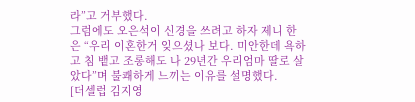라”고 거부했다.
그럼에도 오은석이 신경을 쓰려고 하자 제니 한은 “우리 이혼한거 잊으셨나 보다. 미안한데 욕하고 침 뱉고 조롱해도 나 29년간 우리엄마 딸로 살았다”며 불쾌하게 느끼는 이유를 설명했다.
[더셀럽 김지영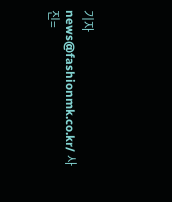기자 news@fashionmk.co.kr/ 사진=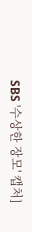SBS '수상한 장모' 캡처]